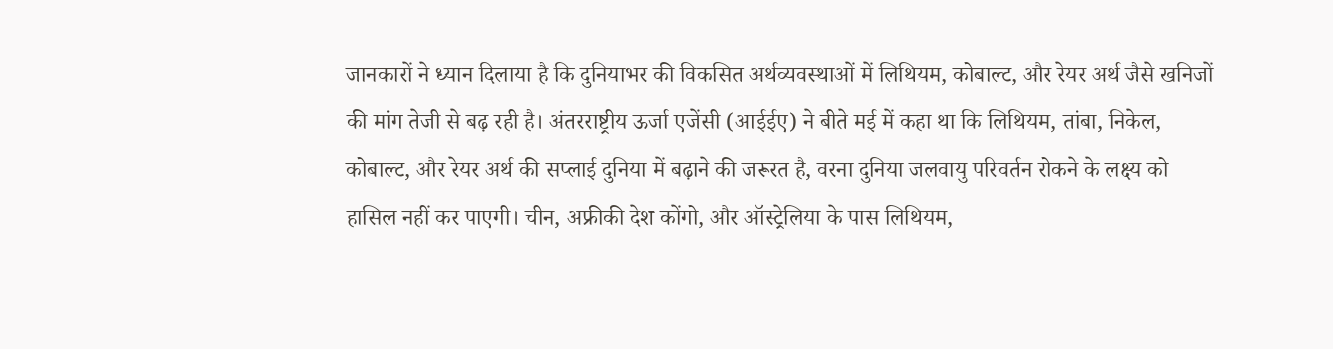जानकारों ने ध्यान दिलाया है कि दुनियाभर की विकसित अर्थव्यवस्थाओं में लिथियम, कोबाल्ट, और रेयर अर्थ जैसे खनिजों की मांग तेजी से बढ़ रही है। अंतरराष्ट्रीय ऊर्जा एजेंसी (आईईए) ने बीते मई में कहा था कि लिथियम, तांबा, निकेल, कोबाल्ट, और रेयर अर्थ की सप्लाई दुनिया में बढ़ाने की जरूरत है, वरना दुनिया जलवायु परिवर्तन रोकने के लक्ष्य को हासिल नहीं कर पाएगी। चीन, अफ्रीकी देश कोंगो, और ऑस्ट्रेलिया के पास लिथियम,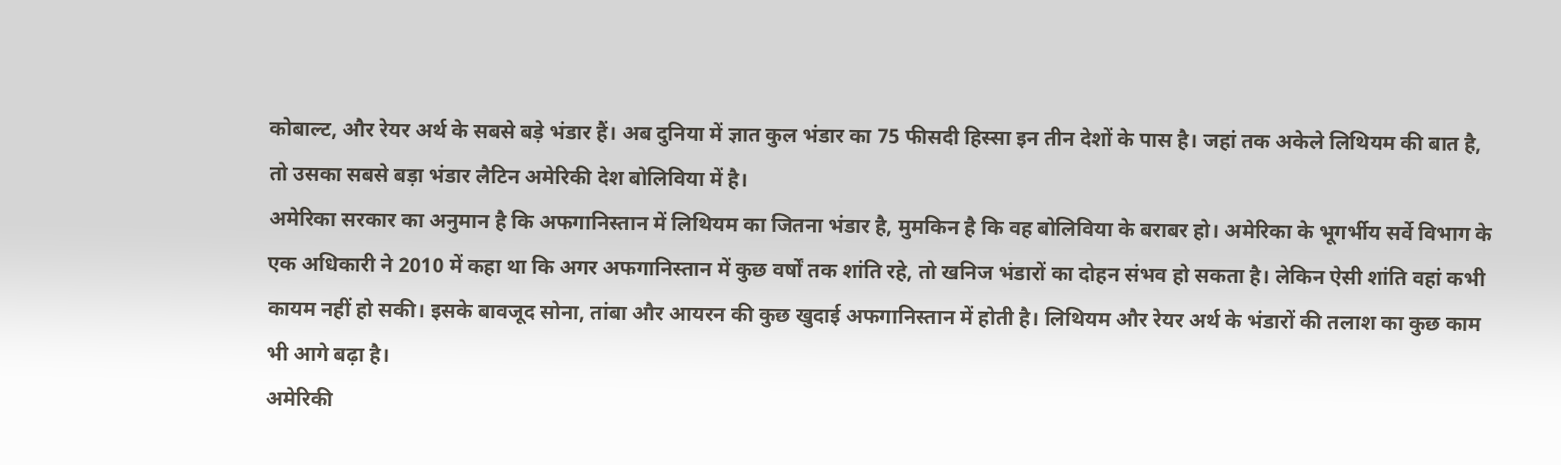कोबाल्ट, और रेयर अर्थ के सबसे बड़े भंडार हैं। अब दुनिया में ज्ञात कुल भंडार का 75 फीसदी हिस्सा इन तीन देशों के पास है। जहां तक अकेले लिथियम की बात है, तो उसका सबसे बड़ा भंडार लैटिन अमेरिकी देश बोलिविया में है।
अमेरिका सरकार का अनुमान है कि अफगानिस्तान में लिथियम का जितना भंडार है, मुमकिन है कि वह बोलिविया के बराबर हो। अमेरिका के भूगर्भीय सर्वे विभाग के एक अधिकारी ने 2010 में कहा था कि अगर अफगानिस्तान में कुछ वर्षों तक शांति रहे, तो खनिज भंडारों का दोहन संभव हो सकता है। लेकिन ऐसी शांति वहां कभी कायम नहीं हो सकी। इसके बावजूद सोना, तांबा और आयरन की कुछ खुदाई अफगानिस्तान में होती है। लिथियम और रेयर अर्थ के भंडारों की तलाश का कुछ काम भी आगे बढ़ा है।
अमेरिकी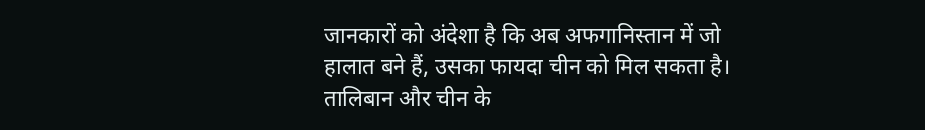जानकारों को अंदेशा है कि अब अफगानिस्तान में जो हालात बने हैं, उसका फायदा चीन को मिल सकता है। तालिबान और चीन के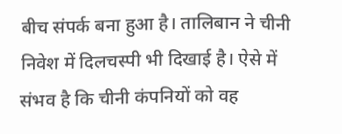बीच संपर्क बना हुआ है। तालिबान ने चीनी निवेश में दिलचस्पी भी दिखाई है। ऐसे में संभव है कि चीनी कंपनियों को वह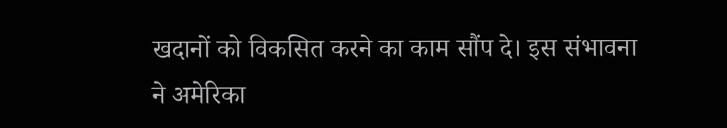खदानों को विकसित करने का काम सौंप दे। इस संभावना ने अमेरिका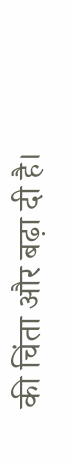की चिंता और बढ़ा दी है।